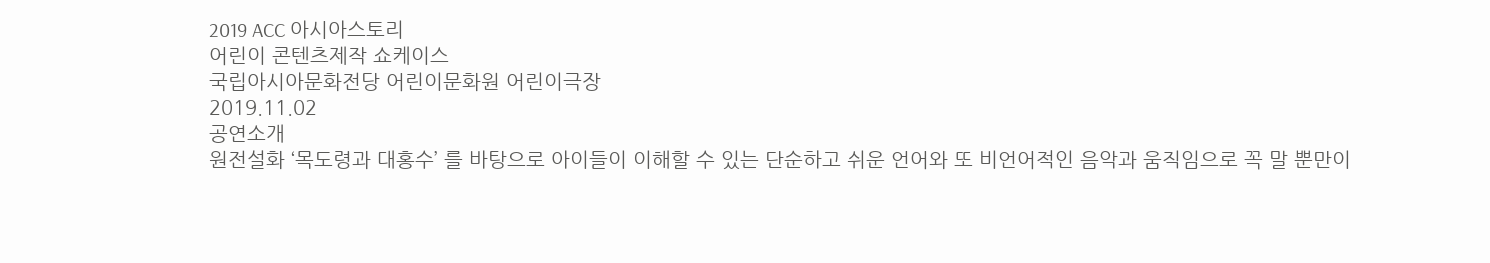2019 ACC 아시아스토리
어린이 콘텐츠제작 쇼케이스
국립아시아문화전당 어린이문화원 어린이극장
2019.11.02
공연소개
원전설화 ‘목도령과 대홍수’ 를 바탕으로 아이들이 이해할 수 있는 단순하고 쉬운 언어와 또 비언어적인 음악과 움직임으로 꼭 말 뿐만이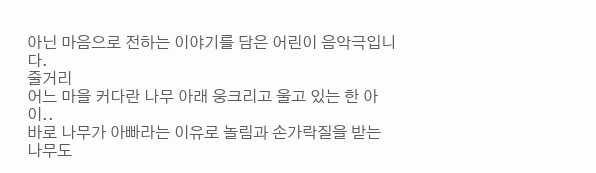아닌 마음으로 전하는 이야기를 담은 어린이 음악극입니다.
줄거리
어느 마을 커다란 나무 아래 웅크리고 울고 있는 한 아이..
바로 나무가 아빠라는 이유로 놀림과 손가락질을 받는 나무도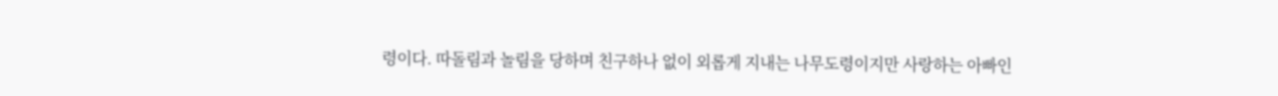령이다. 따돌림과 놀림을 당하며 친구하나 없이 외롭게 지내는 나무도령이지만 사랑하는 아빠인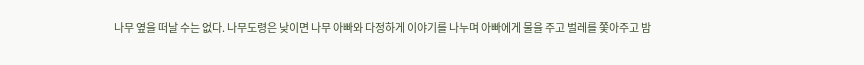나무 옆을 떠날 수는 없다. 나무도령은 낮이면 나무 아빠와 다정하게 이야기를 나누며 아빠에게 물을 주고 벌레를 쫓아주고 밤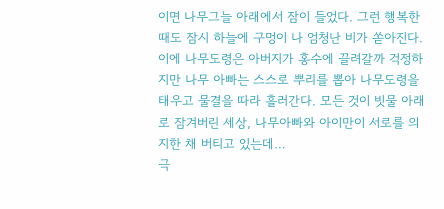이면 나무그늘 아래에서 잠이 들었다. 그런 행복한 때도 잠시 하늘에 구멍이 나 엄청난 비가 쏟아진다. 이에 나무도령은 아버지가 홍수에 끌려갈까 걱정하지만 나무 아빠는 스스로 뿌리를 뽑아 나무도령을 태우고 물결을 따라 흘러간다. 모든 것이 빗물 아래로 잠겨버린 세상, 나무아빠와 아이만이 서로를 의지한 채 버티고 있는데…
극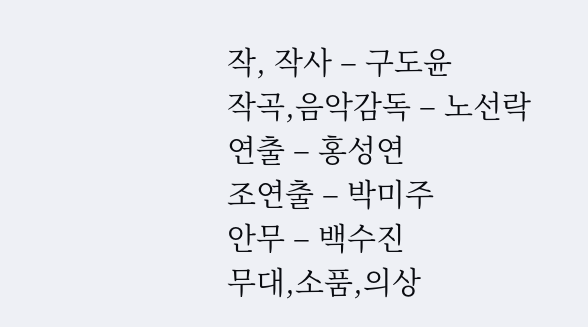작, 작사 – 구도윤
작곡,음악감독 – 노선락
연출 – 홍성연
조연출 – 박미주
안무 – 백수진
무대,소품,의상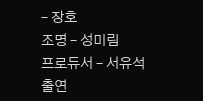– 장호
조명 – 성미림
프로듀서 – 서유석
출연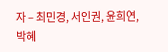자 – 최민경, 서인권, 윤희연, 박혜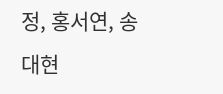정, 홍서연, 송대현